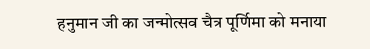हनुमान जी का जन्मोत्सव चैत्र पूर्णिमा को मनाया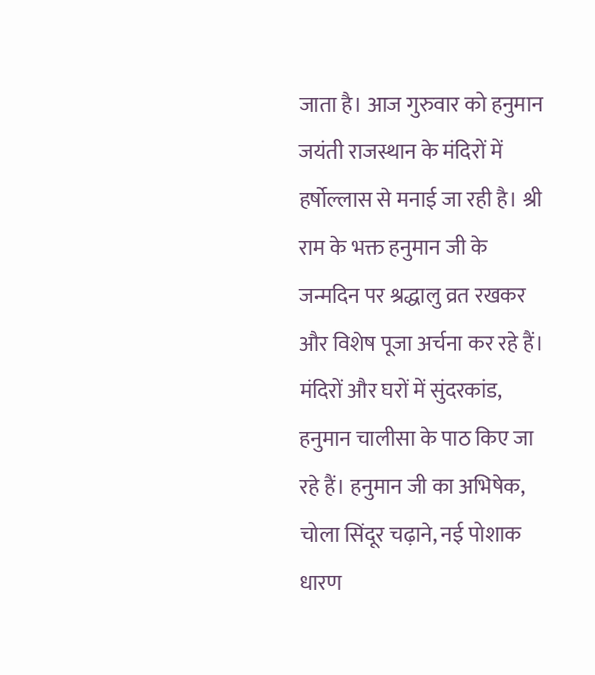जाता है। आज गुरुवार को हनुमान जयंती राजस्थान के मंदिरों में हर्षोल्लास से मनाई जा रही है। श्री राम के भक्त हनुमान जी के जन्मदिन पर श्रद्धालु व्रत रखकर और विशेष पूजा अर्चना कर रहे हैं। मंदिरों और घरों में सुंदरकांड, हनुमान चालीसा के पाठ किए जा रहे हैं। हनुमान जी का अभिषेक, चोला सिंदूर चढ़ाने, नई पोशाक धारण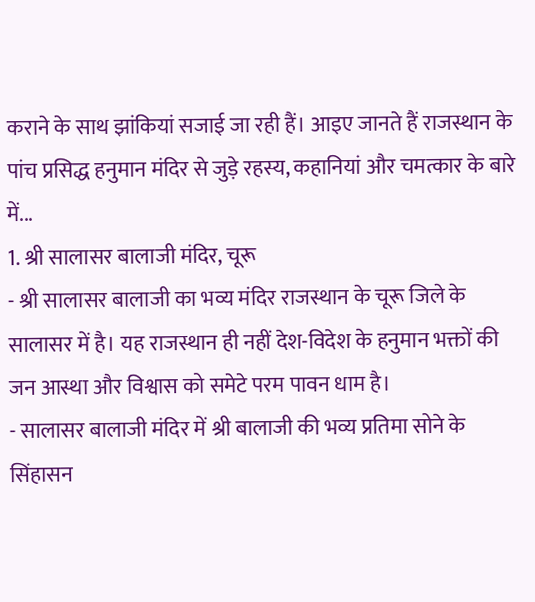कराने के साथ झांकियां सजाई जा रही हैं। आइए जानते हैं राजस्थान के पांच प्रसिद्ध हनुमान मंदिर से जुड़े रहस्य, कहानियां और चमत्कार के बारे में...
1. श्री सालासर बालाजी मंदिर, चूरू
- श्री सालासर बालाजी का भव्य मंदिर राजस्थान के चूरू जिले के सालासर में है। यह राजस्थान ही नहीं देश-विदेश के हनुमान भक्तों की जन आस्था और विश्वास को समेटे परम पावन धाम है।
- सालासर बालाजी मंदिर में श्री बालाजी की भव्य प्रतिमा सोने के सिंहासन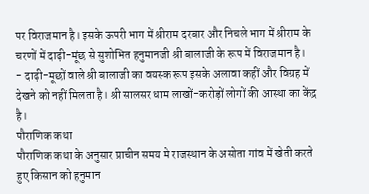पर विराजमान है। इसके ऊपरी भाग में श्रीराम दरबार और निचले भाग में श्रीराम के चरणों में दाढ़ी-मूंछ से सुशोभित हनुमानजी श्री बालाजी के रूप में विराजमान है।
- दाढ़ी-मूछों वाले श्री बालाजी का वयस्क रूप इसके अलावा कहीं और विग्रह में देखने को नहीं मिलता है। श्री सालसर धाम लाखों-करोड़ों लोगों की आस्था का केंद्र है।
पौराणिक कथा
पौराणिक कथा के अनुसार प्राचीन समय मे राजस्थान के असोता गांव में खेती करते हुए किसान को हनुमान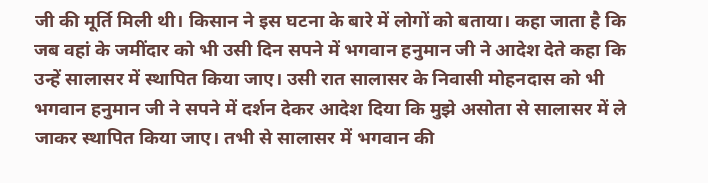जी की मूर्ति मिली थी। किसान ने इस घटना के बारे में लोगों को बताया। कहा जाता है कि जब वहां के जमींदार को भी उसी दिन सपने में भगवान हनुमान जी ने आदेश देते कहा कि उन्हें सालासर में स्थापित किया जाए। उसी रात सालासर के निवासी मोहनदास को भी भगवान हनुमान जी ने सपने में दर्शन देकर आदेश दिया कि मुझे असोता से सालासर में ले जाकर स्थापित किया जाए। तभी से सालासर में भगवान की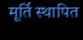मूर्ति स्थापित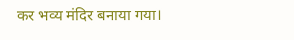कर भव्य मंदिर बनाया गया।